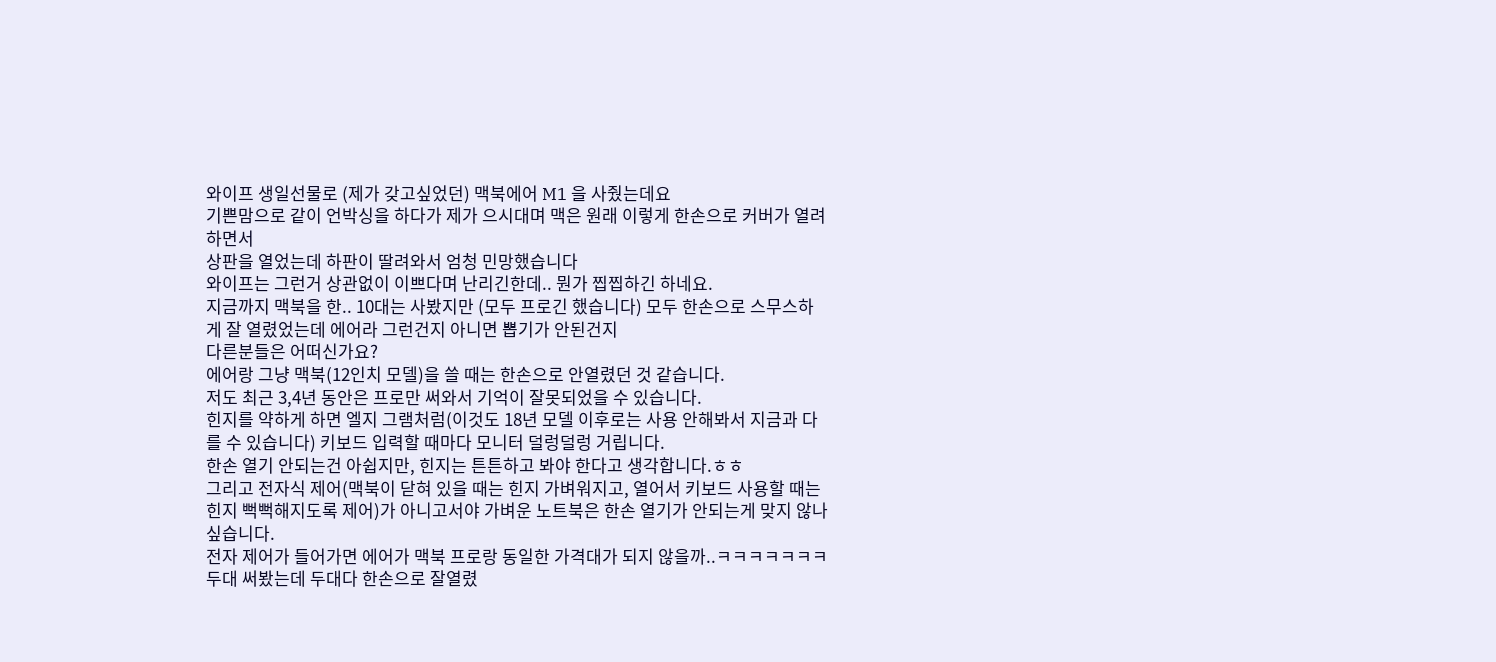와이프 생일선물로 (제가 갖고싶었던) 맥북에어 M1 을 사줬는데요
기쁜맘으로 같이 언박싱을 하다가 제가 으시대며 맥은 원래 이렇게 한손으로 커버가 열려 하면서
상판을 열었는데 하판이 딸려와서 엄청 민망했습니다
와이프는 그런거 상관없이 이쁘다며 난리긴한데.. 뭔가 찝찝하긴 하네요.
지금까지 맥북을 한.. 10대는 사봤지만 (모두 프로긴 했습니다) 모두 한손으로 스무스하게 잘 열렸었는데 에어라 그런건지 아니면 뽑기가 안된건지
다른분들은 어떠신가요?
에어랑 그냥 맥북(12인치 모델)을 쓸 때는 한손으로 안열렸던 것 같습니다.
저도 최근 3,4년 동안은 프로만 써와서 기억이 잘못되었을 수 있습니다.
힌지를 약하게 하면 엘지 그램처럼(이것도 18년 모델 이후로는 사용 안해봐서 지금과 다를 수 있습니다) 키보드 입력할 때마다 모니터 덜렁덜렁 거립니다.
한손 열기 안되는건 아쉽지만, 힌지는 튼튼하고 봐야 한다고 생각합니다.ㅎㅎ
그리고 전자식 제어(맥북이 닫혀 있을 때는 힌지 가벼워지고, 열어서 키보드 사용할 때는 힌지 뻑뻑해지도록 제어)가 아니고서야 가벼운 노트북은 한손 열기가 안되는게 맞지 않나 싶습니다.
전자 제어가 들어가면 에어가 맥북 프로랑 동일한 가격대가 되지 않을까..ㅋㅋㅋㅋㅋㅋㅋ
두대 써봤는데 두대다 한손으로 잘열렸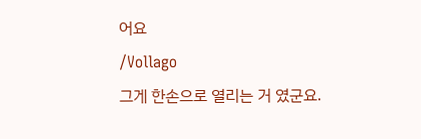어요
/Vollago
그게 한손으로 열리는 거 였군요.